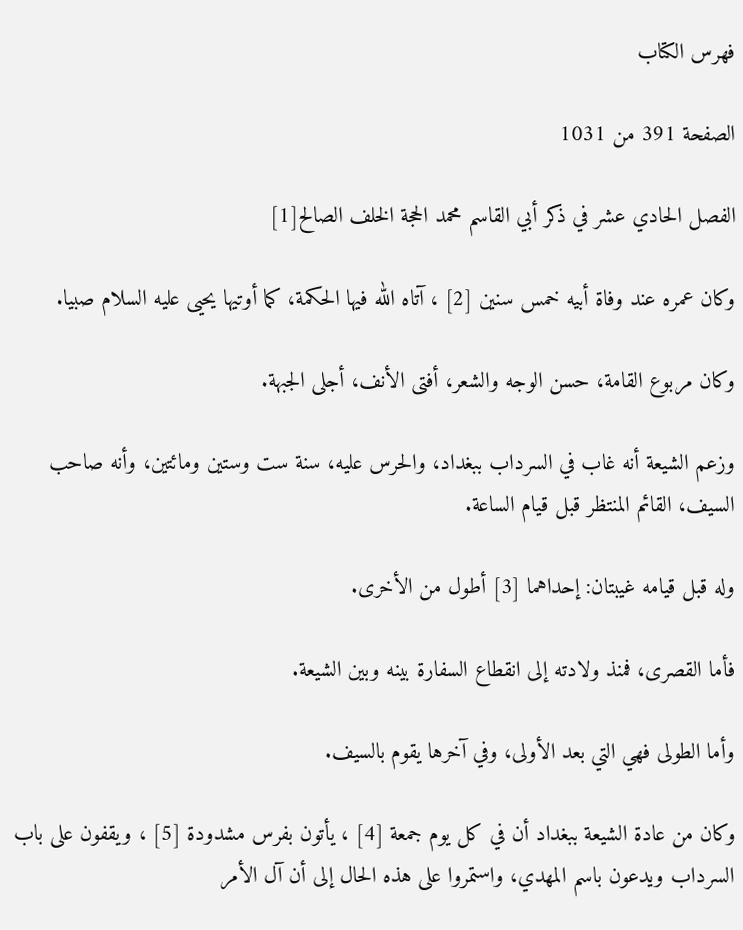فهرس الكتاب

الصفحة 391 من 1031

الفصل الحادي عشر في ذكر أبي القاسم محمد الحجة الخلف الصالح[1]

وكان عمره عند وفاة أبيه خمس سنين [2] ، آتاه الله فيها الحكمة، كما أوتيها يحيى عليه السلام صبيا.

وكان مربوع القامة، حسن الوجه والشعر، أفتى الأنف، أجلى الجبهة.

وزعم الشيعة أنه غاب في السرداب ببغداد، والحرس عليه، سنة ست وستين ومائتين، وأنه صاحب السيف، القائم المنتظر قبل قيام الساعة.

وله قبل قيامه غيبتان: إحداهما [3] أطول من الأخرى.

فأما القصرى، فمنذ ولادته إلى انقطاع السفارة بينه وبين الشيعة.

وأما الطولى فهي التي بعد الأولى، وفي آخرها يقوم بالسيف.

وكان من عادة الشيعة ببغداد أن في كل يوم جمعة [4] ، يأتون بفرس مشدودة [5] ، ويقفون على باب السرداب ويدعون باسم المهدي، واستمروا على هذه الحال إلى أن آل الأمر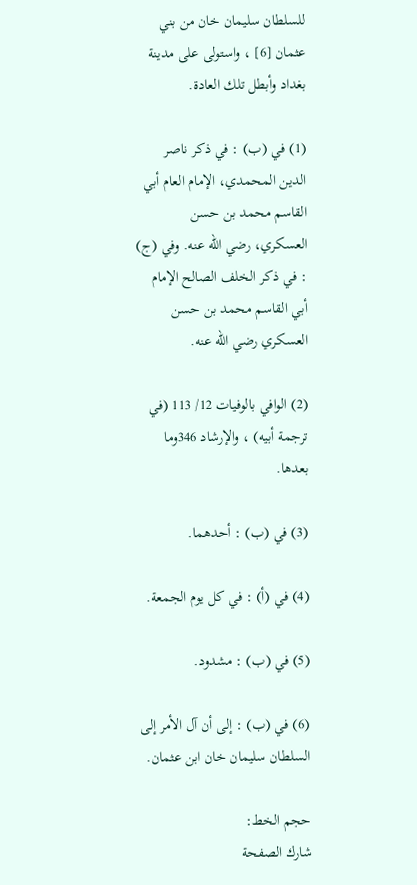للسلطان سليمان خان من بني عثمان [6] ، واستولى على مدينة بغداد وأبطل تلك العادة.

(1) في (ب) : في ذكر ناصر الدين المحمدي، الإمام العام أبي القاسم محمد بن حسن العسكري، رضي الله عنه. وفي (ج) : في ذكر الخلف الصالح الإمام أبي القاسم محمد بن حسن العسكري رضي الله عنه.

(2) الوافي بالوفيات 12/ 113 (في ترجمة أبيه) ، والإرشاد 346وما بعدها.

(3) في (ب) : أحدهما.

(4) في (أ) : في كل يوم الجمعة.

(5) في (ب) : مشدود.

(6) في (ب) : إلى أن آل الأمر إلى السلطان سليمان خان ابن عثمان.

حجم الخط:
شارك الصفحة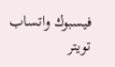فيسبوك واتساب تويتر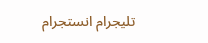تليجرام انستجرام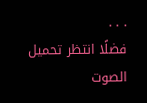. . .
فضلًا انتظر تحميل الصوت